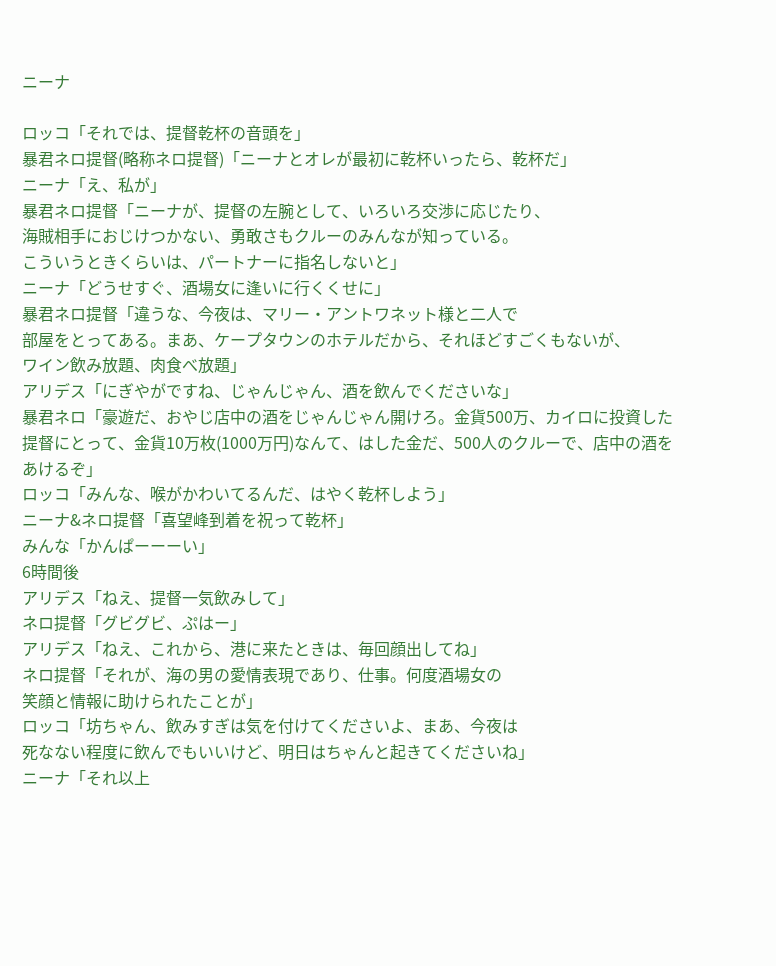ニーナ

ロッコ「それでは、提督乾杯の音頭を」
暴君ネロ提督(略称ネロ提督)「ニーナとオレが最初に乾杯いったら、乾杯だ」
ニーナ「え、私が」
暴君ネロ提督「ニーナが、提督の左腕として、いろいろ交渉に応じたり、
海賊相手におじけつかない、勇敢さもクルーのみんなが知っている。
こういうときくらいは、パートナーに指名しないと」
ニーナ「どうせすぐ、酒場女に逢いに行くくせに」
暴君ネロ提督「違うな、今夜は、マリー・アントワネット様と二人で
部屋をとってある。まあ、ケープタウンのホテルだから、それほどすごくもないが、
ワイン飲み放題、肉食べ放題」
アリデス「にぎやがですね、じゃんじゃん、酒を飲んでくださいな」
暴君ネロ「豪遊だ、おやじ店中の酒をじゃんじゃん開けろ。金貨500万、カイロに投資した
提督にとって、金貨10万枚(1000万円)なんて、はした金だ、500人のクルーで、店中の酒を
あけるぞ」
ロッコ「みんな、喉がかわいてるんだ、はやく乾杯しよう」
ニーナ&ネロ提督「喜望峰到着を祝って乾杯」
みんな「かんぱーーーい」
6時間後
アリデス「ねえ、提督一気飲みして」
ネロ提督「グビグビ、ぷはー」
アリデス「ねえ、これから、港に来たときは、毎回顔出してね」
ネロ提督「それが、海の男の愛情表現であり、仕事。何度酒場女の
笑顔と情報に助けられたことが」
ロッコ「坊ちゃん、飲みすぎは気を付けてくださいよ、まあ、今夜は
死なない程度に飲んでもいいけど、明日はちゃんと起きてくださいね」
ニーナ「それ以上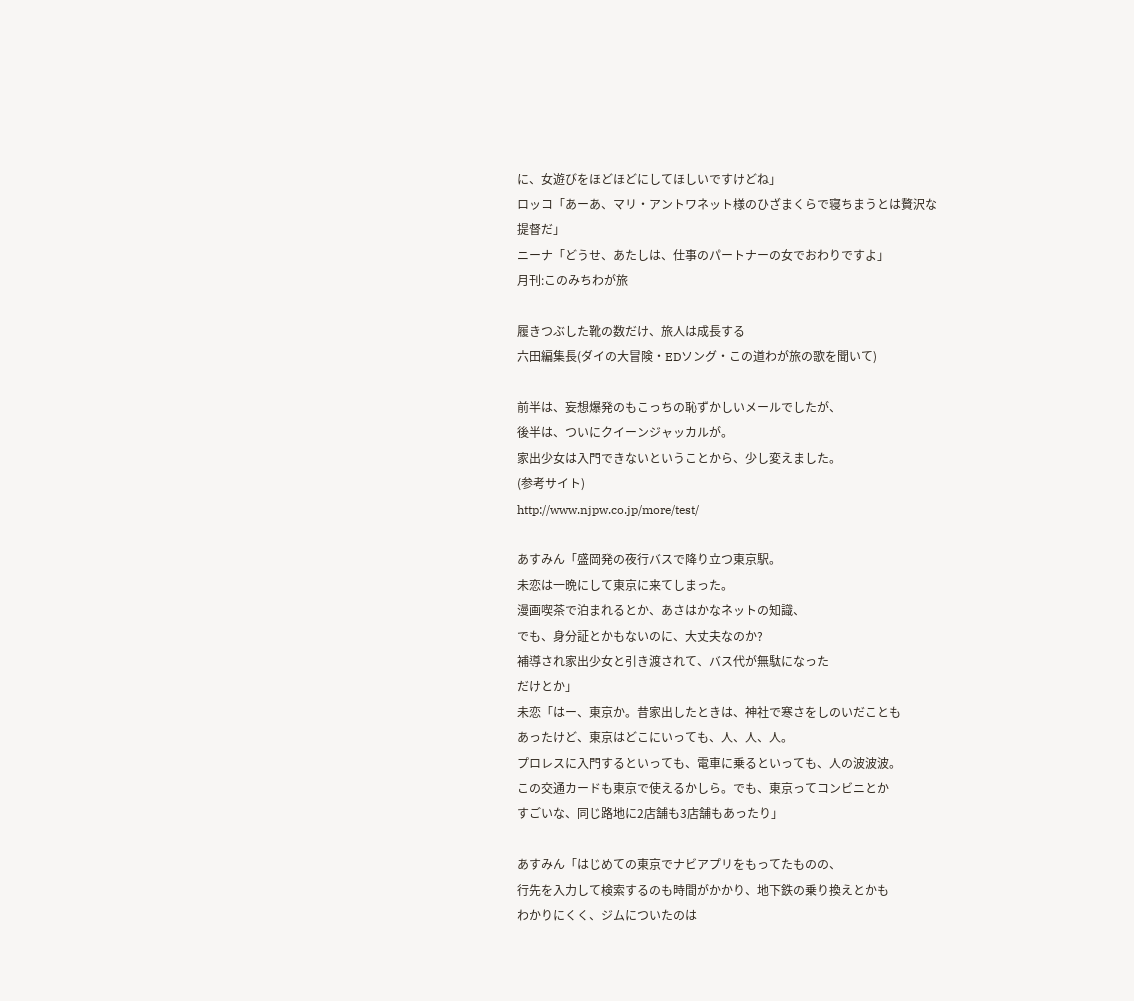に、女遊びをほどほどにしてほしいですけどね」
ロッコ「あーあ、マリ・アントワネット様のひざまくらで寝ちまうとは贅沢な
提督だ」
ニーナ「どうせ、あたしは、仕事のパートナーの女でおわりですよ」
月刊:このみちわが旅

履きつぶした靴の数だけ、旅人は成長する
六田編集長(ダイの大冒険・EDソング・この道わが旅の歌を聞いて)

前半は、妄想爆発のもこっちの恥ずかしいメールでしたが、
後半は、ついにクイーンジャッカルが。
家出少女は入門できないということから、少し変えました。
(参考サイト)
http://www.njpw.co.jp/more/test/

あすみん「盛岡発の夜行バスで降り立つ東京駅。
未恋は一晩にして東京に来てしまった。
漫画喫茶で泊まれるとか、あさはかなネットの知識、
でも、身分証とかもないのに、大丈夫なのか?
補導され家出少女と引き渡されて、バス代が無駄になった
だけとか」
未恋「はー、東京か。昔家出したときは、神社で寒さをしのいだことも
あったけど、東京はどこにいっても、人、人、人。
プロレスに入門するといっても、電車に乗るといっても、人の波波波。
この交通カードも東京で使えるかしら。でも、東京ってコンビニとか
すごいな、同じ路地に2店舗も3店舗もあったり」

あすみん「はじめての東京でナビアプリをもってたものの、
行先を入力して検索するのも時間がかかり、地下鉄の乗り換えとかも
わかりにくく、ジムについたのは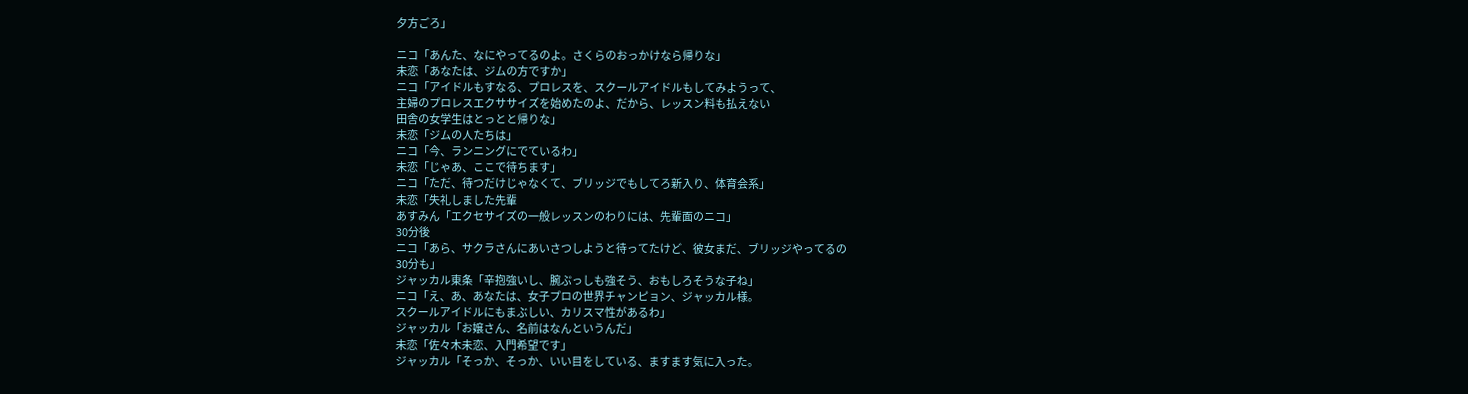夕方ごろ」

ニコ「あんた、なにやってるのよ。さくらのおっかけなら帰りな」
未恋「あなたは、ジムの方ですか」
ニコ「アイドルもすなる、プロレスを、スクールアイドルもしてみようって、
主婦のプロレスエクササイズを始めたのよ、だから、レッスン料も払えない
田舎の女学生はとっとと帰りな」
未恋「ジムの人たちは」
ニコ「今、ランニングにでているわ」
未恋「じゃあ、ここで待ちます」
ニコ「ただ、待つだけじゃなくて、ブリッジでもしてろ新入り、体育会系」
未恋「失礼しました先輩
あすみん「エクセサイズの一般レッスンのわりには、先輩面のニコ」
30分後
ニコ「あら、サクラさんにあいさつしようと待ってたけど、彼女まだ、ブリッジやってるの
30分も」
ジャッカル東条「辛抱強いし、腕ぷっしも強そう、おもしろそうな子ね」
ニコ「え、あ、あなたは、女子プロの世界チャンピョン、ジャッカル様。
スクールアイドルにもまぶしい、カリスマ性があるわ」
ジャッカル「お嬢さん、名前はなんというんだ」
未恋「佐々木未恋、入門希望です」
ジャッカル「そっか、そっか、いい目をしている、ますます気に入った。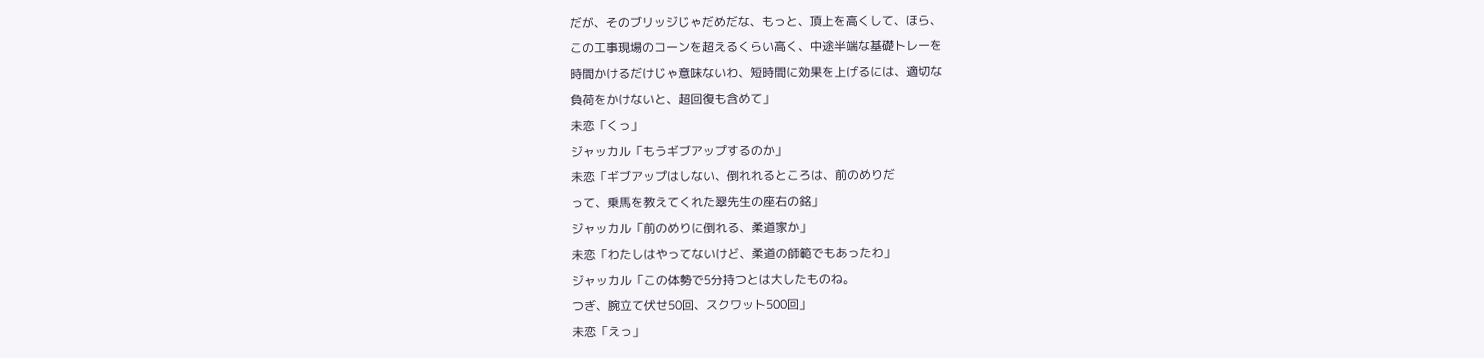だが、そのブリッジじゃだめだな、もっと、頂上を高くして、ほら、
この工事現場のコーンを超えるくらい高く、中途半端な基礎トレーを
時間かけるだけじゃ意味ないわ、短時間に効果を上げるには、適切な
負荷をかけないと、超回復も含めて」
未恋「くっ」
ジャッカル「もうギブアップするのか」
未恋「ギブアップはしない、倒れれるところは、前のめりだ
って、乗馬を教えてくれた翠先生の座右の銘」
ジャッカル「前のめりに倒れる、柔道家か」
未恋「わたしはやってないけど、柔道の師範でもあったわ」
ジャッカル「この体勢で5分持つとは大したものね。
つぎ、腕立て伏せ50回、スクワット500回」
未恋「えっ」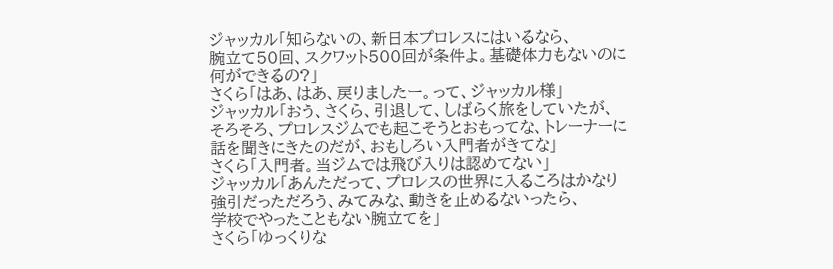ジャッカル「知らないの、新日本プロレスにはいるなら、
腕立て50回、スクワット500回が条件よ。基礎体力もないのに
何ができるの?」
さくら「はあ、はあ、戻りましたー。って、ジャッカル様」
ジャッカル「おう、さくら、引退して、しばらく旅をしていたが、
そろそろ、プロレスジムでも起こそうとおもってな、トレーナーに
話を聞きにきたのだが、おもしろい入門者がきてな」
さくら「入門者。当ジムでは飛び入りは認めてない」
ジャッカル「あんただって、プロレスの世界に入るころはかなり
強引だっただろう、みてみな、動きを止めるないったら、
学校でやったこともない腕立てを」
さくら「ゆっくりな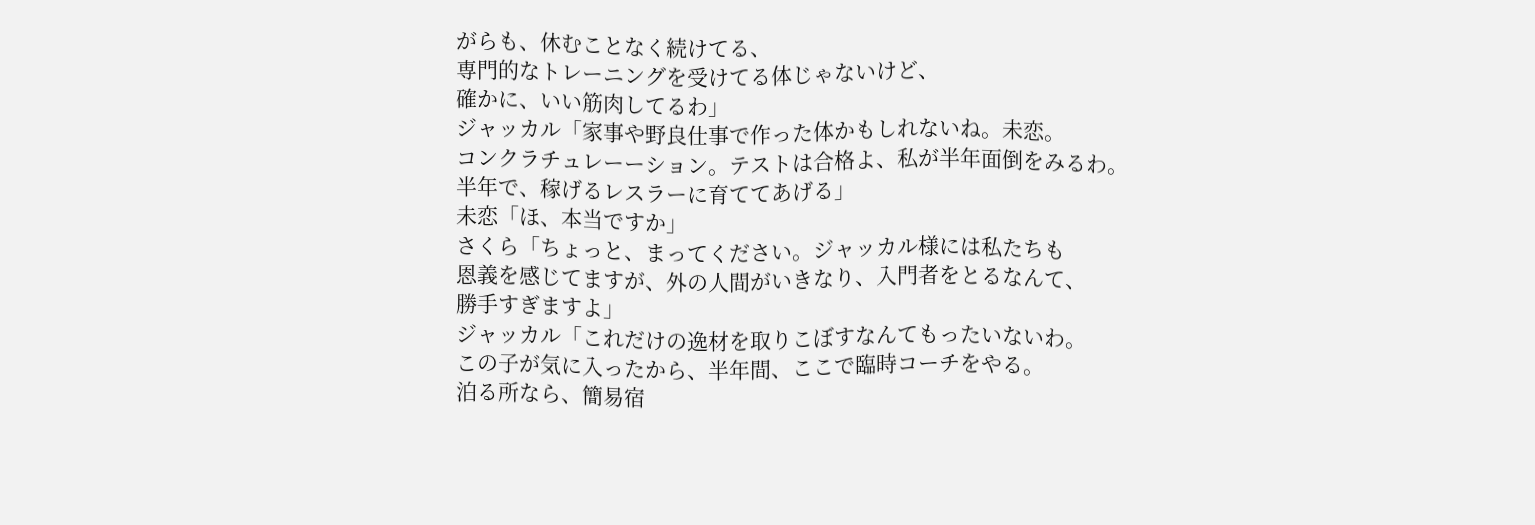がらも、休むことなく続けてる、
専門的なトレーニングを受けてる体じゃないけど、
確かに、いい筋肉してるわ」
ジャッカル「家事や野良仕事で作った体かもしれないね。未恋。
コンクラチュレーーション。テストは合格よ、私が半年面倒をみるわ。
半年で、稼げるレスラーに育ててあげる」
未恋「ほ、本当ですか」
さくら「ちょっと、まってください。ジャッカル様には私たちも
恩義を感じてますが、外の人間がいきなり、入門者をとるなんて、
勝手すぎますよ」
ジャッカル「これだけの逸材を取りこぼすなんてもったいないわ。
この子が気に入ったから、半年間、ここで臨時コーチをやる。
泊る所なら、簡易宿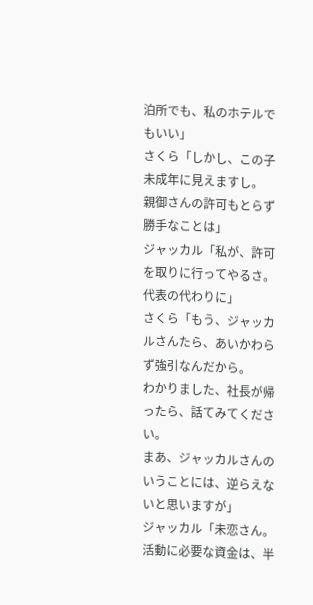泊所でも、私のホテルでもいい」
さくら「しかし、この子未成年に見えますし。
親御さんの許可もとらず勝手なことは」
ジャッカル「私が、許可を取りに行ってやるさ。
代表の代わりに」
さくら「もう、ジャッカルさんたら、あいかわらず強引なんだから。
わかりました、社長が帰ったら、話てみてください。
まあ、ジャッカルさんのいうことには、逆らえないと思いますが」
ジャッカル「未恋さん。活動に必要な資金は、半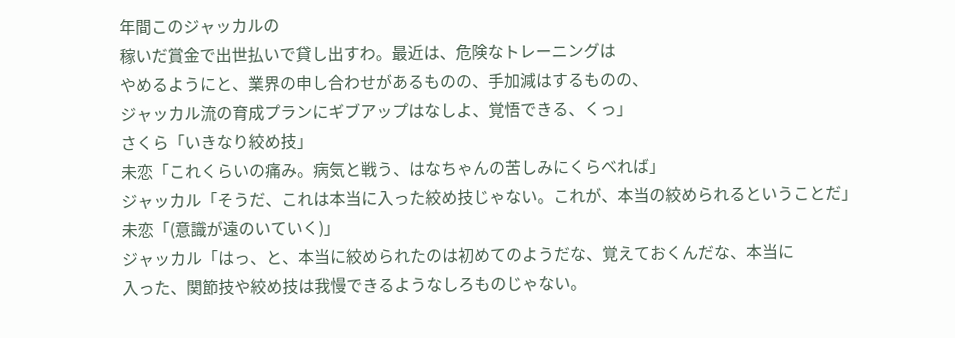年間このジャッカルの
稼いだ賞金で出世払いで貸し出すわ。最近は、危険なトレーニングは
やめるようにと、業界の申し合わせがあるものの、手加減はするものの、
ジャッカル流の育成プランにギブアップはなしよ、覚悟できる、くっ」
さくら「いきなり絞め技」
未恋「これくらいの痛み。病気と戦う、はなちゃんの苦しみにくらべれば」
ジャッカル「そうだ、これは本当に入った絞め技じゃない。これが、本当の絞められるということだ」
未恋「(意識が遠のいていく)」
ジャッカル「はっ、と、本当に絞められたのは初めてのようだな、覚えておくんだな、本当に
入った、関節技や絞め技は我慢できるようなしろものじゃない。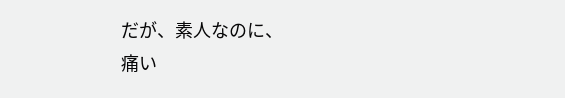だが、素人なのに、
痛い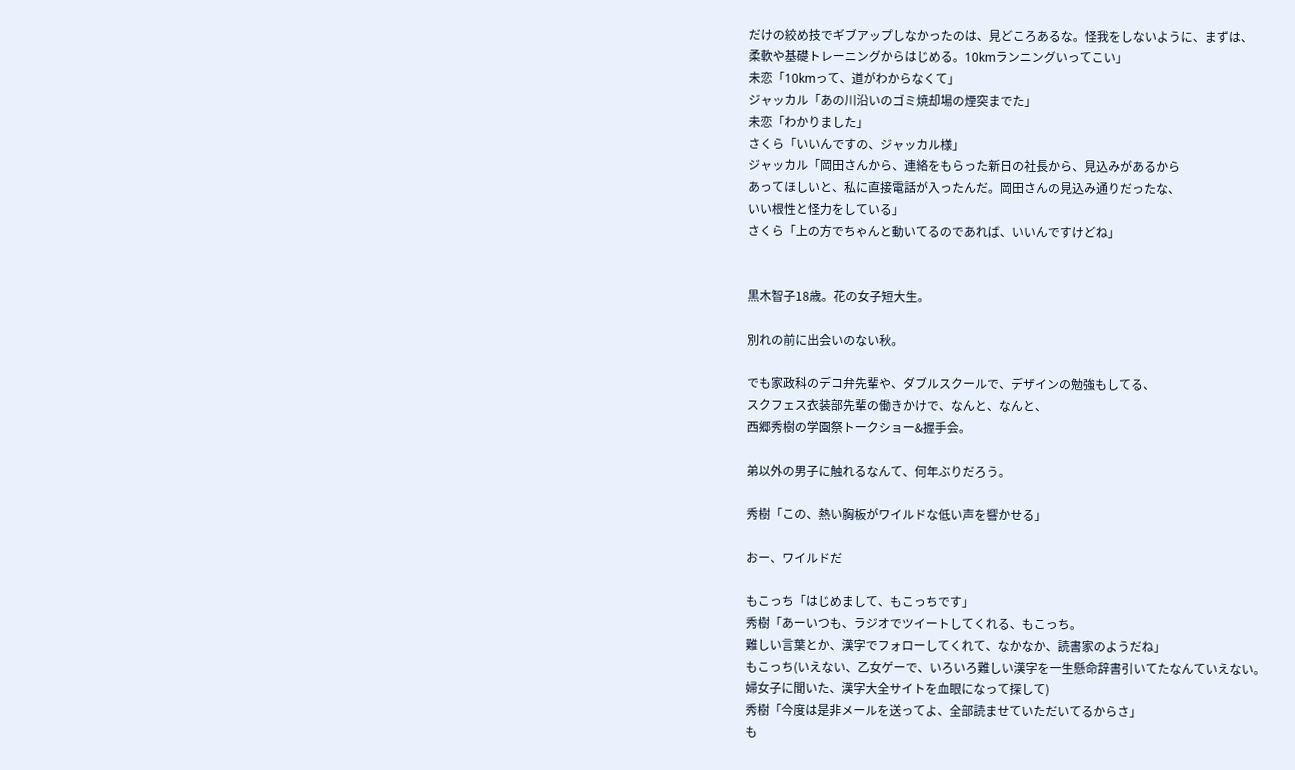だけの絞め技でギブアップしなかったのは、見どころあるな。怪我をしないように、まずは、
柔軟や基礎トレーニングからはじめる。10kmランニングいってこい」
未恋「10kmって、道がわからなくて」
ジャッカル「あの川沿いのゴミ焼却場の煙突までた」
未恋「わかりました」
さくら「いいんですの、ジャッカル様」
ジャッカル「岡田さんから、連絡をもらった新日の社長から、見込みがあるから
あってほしいと、私に直接電話が入ったんだ。岡田さんの見込み通りだったな、
いい根性と怪力をしている」
さくら「上の方でちゃんと動いてるのであれば、いいんですけどね」


黒木智子18歳。花の女子短大生。

別れの前に出会いのない秋。

でも家政科のデコ弁先輩や、ダブルスクールで、デザインの勉強もしてる、
スクフェス衣装部先輩の働きかけで、なんと、なんと、
西郷秀樹の学園祭トークショー&握手会。

弟以外の男子に触れるなんて、何年ぶりだろう。

秀樹「この、熱い胸板がワイルドな低い声を響かせる」

おー、ワイルドだ

もこっち「はじめまして、もこっちです」
秀樹「あーいつも、ラジオでツイートしてくれる、もこっち。
難しい言葉とか、漢字でフォローしてくれて、なかなか、読書家のようだね」
もこっち(いえない、乙女ゲーで、いろいろ難しい漢字を一生懸命辞書引いてたなんていえない。
婦女子に聞いた、漢字大全サイトを血眼になって探して)
秀樹「今度は是非メールを送ってよ、全部読ませていただいてるからさ」
も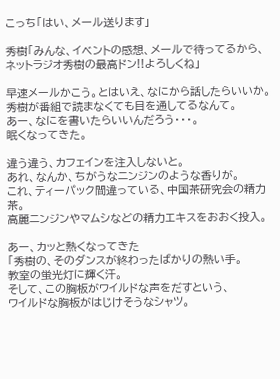こっち「はい、メール送ります」

秀樹「みんな、イベントの感想、メールで待ってるから、ネットラジオ秀樹の最高ドン!!よろしくね」

早速メールかこう。とはいえ、なにから話したらいいか。
秀樹が番組で読まなくても目を通してるなんて。
あー、なにを書いたらいいんだろう・・・。
眠くなってきた。

違う違う、カフェインを注入しないと。
あれ、なんか、ちがうなニンジンのような香りが。
これ、ティーパック間違っている、中国茶研究会の精力茶。
高麗ニンジンやマムシなどの精力エキスをおおく投入。

あー、カッと熱くなってきた
「秀樹の、そのダンスが終わったばかりの熱い手。
教室の蛍光灯に輝く汗。
そして、この胸板がワイルドな声をだすという、
ワイルドな胸板がはじけそうなシャツ。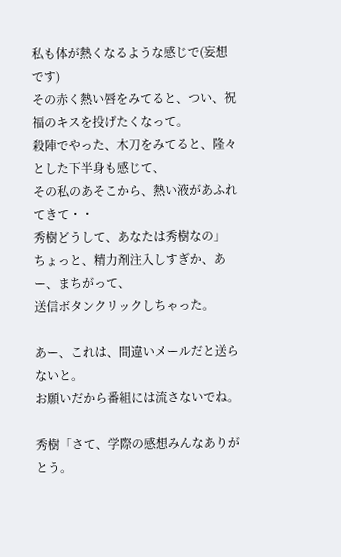私も体が熱くなるような感じで(妄想です)
その赤く熱い唇をみてると、つい、祝福のキスを投げたくなって。
殺陣でやった、木刀をみてると、隆々とした下半身も感じて、
その私のあそこから、熱い液があふれてきて・・
秀樹どうして、あなたは秀樹なの」
ちょっと、精力剤注入しすぎか、あー、まちがって、
送信ボタンクリックしちゃった。

あー、これは、間違いメールだと送らないと。
お願いだから番組には流さないでね。

秀樹「さて、学際の感想みんなありがとう。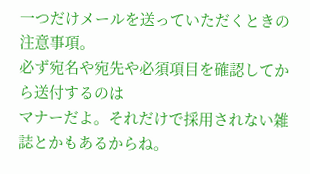一つだけメールを送っていただくときの注意事項。
必ず宛名や宛先や必須項目を確認してから送付するのは
マナーだよ。それだけで採用されない雑誌とかもあるからね。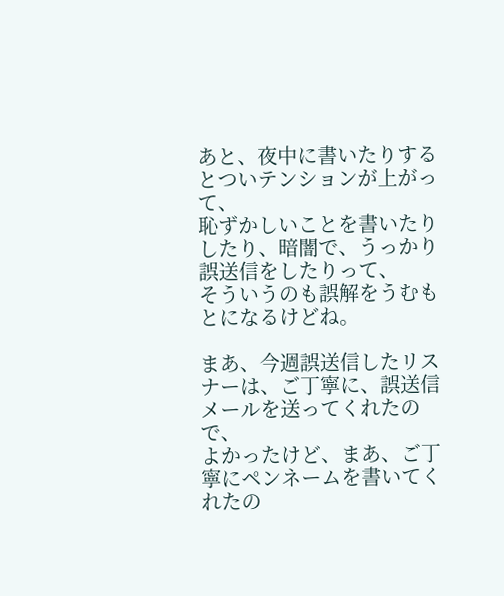あと、夜中に書いたりするとついテンションが上がって、
恥ずかしいことを書いたりしたり、暗闇で、うっかり誤送信をしたりって、
そういうのも誤解をうむもとになるけどね。

まあ、今週誤送信したリスナーは、ご丁寧に、誤送信メールを送ってくれたので、
よかったけど、まあ、ご丁寧にペンネームを書いてくれたの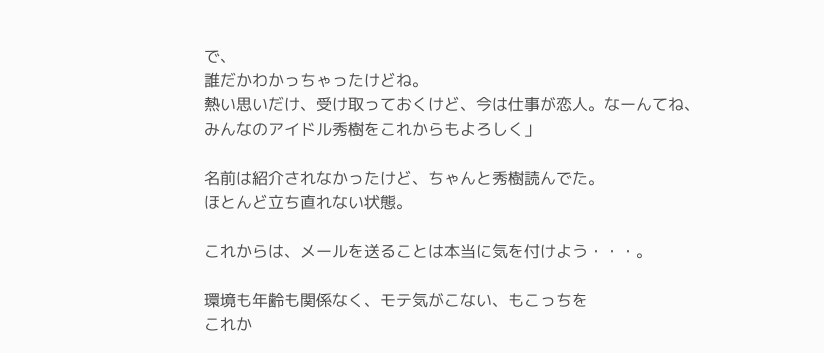で、
誰だかわかっちゃったけどね。
熱い思いだけ、受け取っておくけど、今は仕事が恋人。なーんてね、
みんなのアイドル秀樹をこれからもよろしく」

名前は紹介されなかったけど、ちゃんと秀樹読んでた。
ほとんど立ち直れない状態。

これからは、メールを送ることは本当に気を付けよう・・・。

環境も年齢も関係なく、モテ気がこない、もこっちを
これか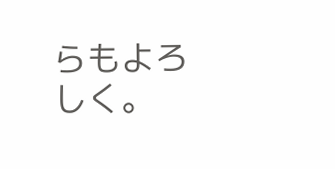らもよろしく。